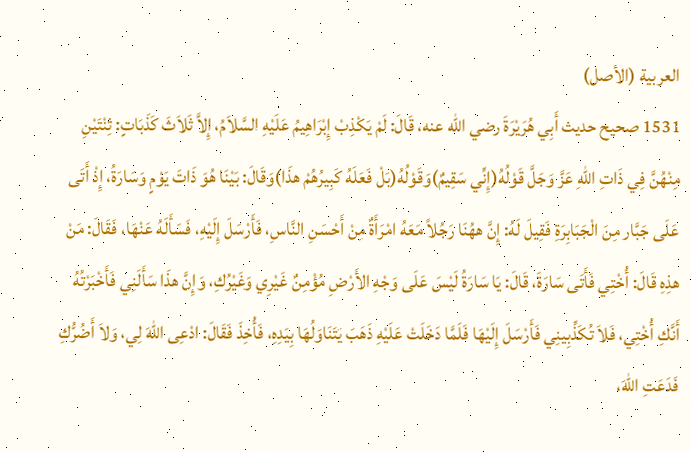العربية (الأصل)
1531 صحيح حديث أَبِي هُرَيْرَةَ رضي الله عنه، قَالَ: لَمْ يَكْذِبْ إِبْرَاهِيمُ عَلَيْهِ السَّلاَمُ، إِلاَّ ثَلاَثَ كَذَبَاتٍ: ثِنْتَيْنِ مِنْهُنَّ فِي ذَاتِ اللهِ عَزَّ وَجَلَّ قَوْلُهُ(إِنِّي سَقِيمٌ)وَقَوْلُهُ(بَلْ فَعَلَهُ كَبِيرُهُمْ هذَا)وَقَالَ: بَيْنَا هُوَ ذَاتَ يَوْمٍ وَسَارَةُ، إِذْ أَتَى عَلَى جَبَّار مِنَ الْجَبَابِرَةِ فَقِيلَ لَهُ: إِنَّ ههُنَا رَجُلاً مَعَهُ امْرَأَةٌ مِنْ أَحْسَنِ النَّاسِ، فَأَرْسَلَ إِلَيْهِ، فَسَأَلَهُ عَنْهَا، فَقَالَ: مَنْ هذِهِ قَالَ: أُخْتِي فَأَتَى سَارَةَ، قَالَ: يَا سَارَةُ لَيْسَ عَلَى وَجْهِ الأَرْضِ مُؤْمِنٌ غَيْرِي وَغَيْرُكِ، وَإِنَّ هذَا سَأَلَنِي فَأَخْبَرْتُهُ أَنَّكِ أُخْتِي، فَلاَ تُكَذِّبِينِي فَأَرْسَلَ إِلَيْهَا فَلَمَّا دَخَلَتْ عَلَيْهِ ذَهَبَ يَتَنَاوَلُهَا بِيَدِهِ، فَأُخِذَ فَقَالَ: ادْعِى اللهَ لِي، وَلاَ أَضُرُّكِ فَدَعَتِ اللهَ،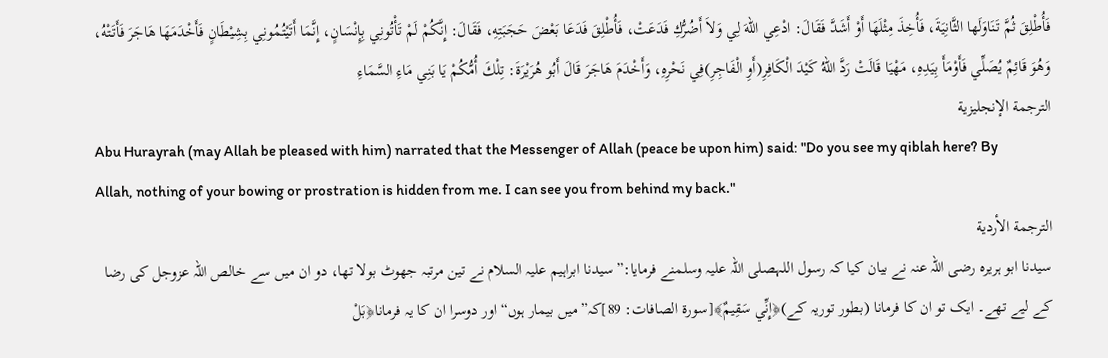فَأُطْلِقَ ثُمَّ تَنَاوَلَها الثَّانِيَةَ، فَأُخِذَ مِثْلَهَا أَوْ أَشَدَّ فَقَالَ: ادْعِي اللهَ لِي وَلاَ أَضُرُّكِ فَدَعَتْ، فَأُطْلِقَ فَدَعَا بَعْضَ حَجَبَتِهِ، فَقَالَ: إِنَّكُمْ لَمْ تَأْتُونِي بِإِنْسَانٍ، إِنَّمَا أَتَيْتُمُونِي بِشِيْطَانٍ فَأَخْدَمَهَا هَاجَرَ فَأَتَتْهُ، وَهُوَ قَائِمٌ يُصَلِّي فَأَوْمَأَ بِيَدِهِ، مَهْيَا قَالَتْ رَدَّ اللهُ كَيْدَ الْكَافِرِ(أَوِ الْفَاجِرِ)فِي نَحْرِهِ، وَأَخْدَمَ هَاجَرَ قَالَ أَبُو هُرَيْرَةَ: تِلْكَ أُمُّكُمْ يَا بَنِي مَاءِ السَّمَاءِ
الترجمة الإنجليزية
Abu Hurayrah (may Allah be pleased with him) narrated that the Messenger of Allah (peace be upon him) said: "Do you see my qiblah here? By Allah, nothing of your bowing or prostration is hidden from me. I can see you from behind my back."
الترجمة الأردية
سیدنا ابو ہریرہ رضی اللہ عنہ نے بیان کیا کہ رسول اللہصلی اللہ علیہ وسلمنے فرمایا:”سیدنا ابراہیم علیہ السلام نے تین مرتبہ جھوٹ بولا تھا، دو ان میں سے خالص اللہ عزوجل کی رضا کے لیے تھے۔ ایک تو ان کا فرمانا (بطور توریہ کے)﴿إِنِّي سَقِيمٌ﴾[سورة الصافات: 89]کہ”میں بیمار ہوں“اور دوسرا ان کا یہ فرمانا﴿بَلْ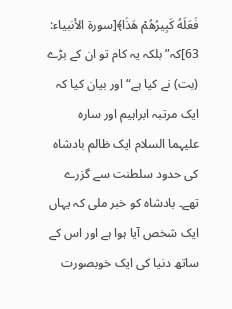فَعَلَهُ كَبِيرُهُمْ هَذَا﴾[سورة الأنبياء: 63]کہ”بلکہ یہ کام تو ان کے بڑے (بت) نے کیا ہے“اور بیان کیا کہ ایک مرتبہ ابراہیم اور سارہ علیہما السلام ایک ظالم بادشاہ کی حدود سلطنت سے گزرے تھے۔ بادشاہ کو خبر ملی کہ یہاں ایک شخص آیا ہوا ہے اور اس کے ساتھ دنیا کی ایک خوبصورت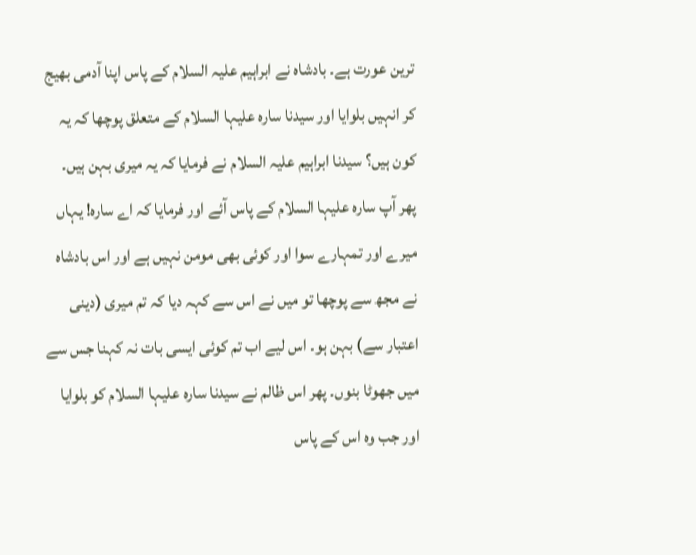ترین عورت ہے۔ بادشاہ نے ابراہیم علیہ السلام کے پاس اپنا آدمی بھیج کر انہیں بلوایا اور سیدنا سارہ علیہا السلام کے متعلق پوچھا کہ یہ کون ہیں؟ سیدنا ابراہیم علیہ السلام نے فرمایا کہ یہ میری بہن ہیں۔ پھر آپ سارہ علیہا السلام کے پاس آئے اور فرمایا کہ اے سارہ! یہاں میرے اور تمہارے سوا اور کوئی بھی مومن نہیں ہے اور اس بادشاہ نے مجھ سے پوچھا تو میں نے اس سے کہہ دیا کہ تم میری (دینی اعتبار سے) بہن ہو۔ اس لیے اب تم کوئی ایسی بات نہ کہنا جس سے میں جھوٹا بنوں۔ پھر اس ظالم نے سیدنا سارہ علیہا السلام کو بلوایا اور جب وہ اس کے پاس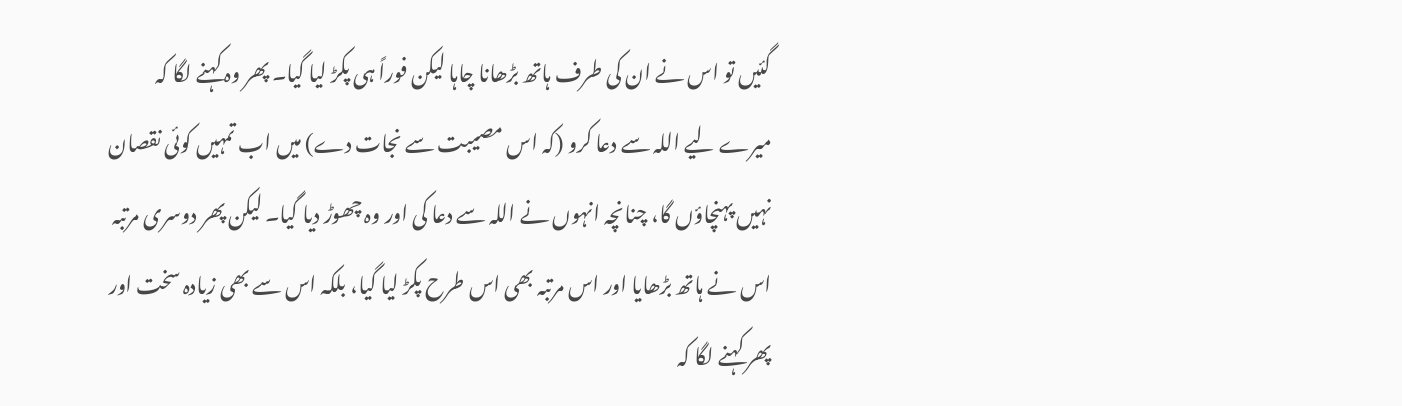گئیں تو اس نے ان کی طرف ہاتھ بڑھانا چاہا لیکن فوراً ہی پکڑ لیا گیا۔ پھر وہ کہنے لگا کہ میرے لیے اللہ سے دعا کرو (کہ اس مصیبت سے نجات دے) میں اب تمہیں کوئی نقصان نہیں پہنچاؤں گا، چنانچہ انہوں نے اللہ سے دعا کی اور وہ چھوڑ دیا گیا۔ لیکن پھر دوسری مرتبہ اس نے ہاتھ بڑھایا اور اس مرتبہ بھی اس طرح پکڑ لیا گیا، بلکہ اس سے بھی زیادہ سخت اور پھر کہنے لگا کہ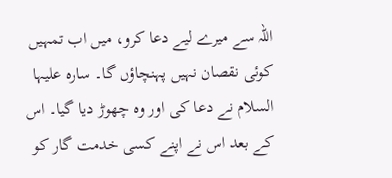اللہ سے میرے لیے دعا کرو، میں اب تمہیں کوئی نقصان نہیں پہنچاؤں گا۔ سارہ علیہا السلام نے دعا کی اور وہ چھوڑ دیا گیا۔ اس کے بعد اس نے اپنے کسی خدمت گار کو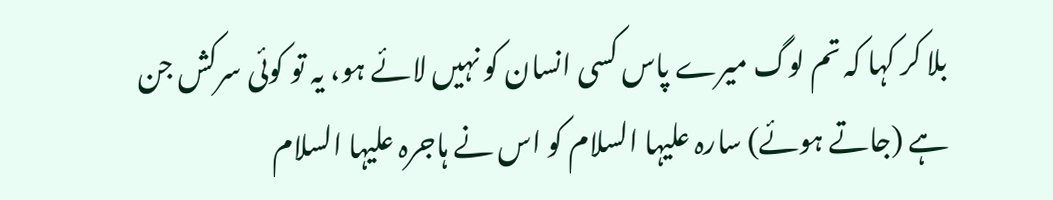بلا کر کہا کہ تم لوگ میرے پاس کسی انسان کو نہیں لائے ہو، یہ تو کوئی سرکش جن ہے (جاتے ہوئے) سارہ علیہا السلام کو اس نے ہاجرہ علیہا السلام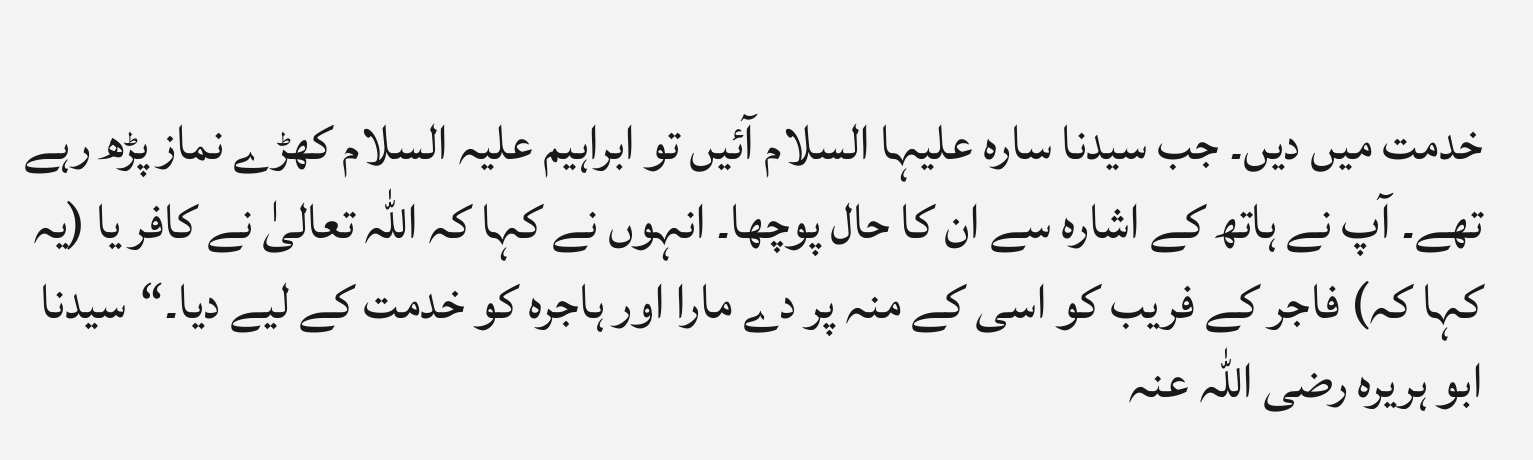خدمت میں دیں۔ جب سیدنا سارہ علیہا السلام آئیں تو ابراہیم علیہ السلام کھڑے نماز پڑھ رہے تھے۔ آپ نے ہاتھ کے اشارہ سے ان کا حال پوچھا۔ انہوں نے کہا کہ اللہ تعالیٰ نے کافر یا (یہ کہا کہ) فاجر کے فریب کو اسی کے منہ پر دے مارا اور ہاجرہ کو خدمت کے لیے دیا۔“سیدنا ابو ہریرہ رضی اللہ عنہ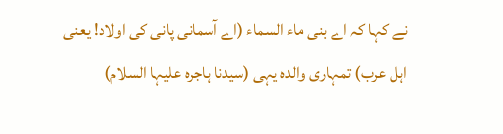نے کہا کہ اے بنی ماء السماء (اے آسمانی پانی کی اولاد! یعنی اہل عرب) تمہاری والدہ یہی (سیدنا ہاجرہ علیہا السلام)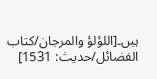ہیں۔[اللؤلؤ والمرجان/كتاب الفضائل/حدیث: 1531]